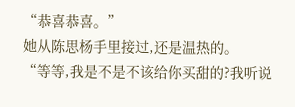“恭喜恭喜。”
她从陈思杨手里接过,还是温热的。
“等等,我是不是不该给你买甜的?我听说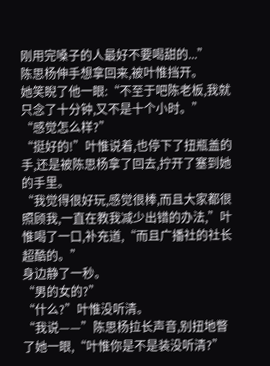刚用完嗓子的人最好不要喝甜的...”
陈思杨伸手想拿回来,被叶惟挡开。
她笑睨了他一眼:“不至于吧陈老板,我就只念了十分钟,又不是十个小时。”
“感觉怎么样?”
“挺好的!”叶惟说着,也停下了扭瓶盖的手,还是被陈思杨拿了回去,拧开了塞到她的手里。
“我觉得很好玩,感觉很棒,而且大家都很照顾我,一直在教我减少出错的办法,”叶惟喝了一口,补充道,“而且广播社的社长超酷的。”
身边静了一秒。
“男的女的?”
“什么?”叶惟没听清。
“我说——”陈思杨拉长声音,别扭地瞥了她一眼,“叶惟你是不是装没听清?”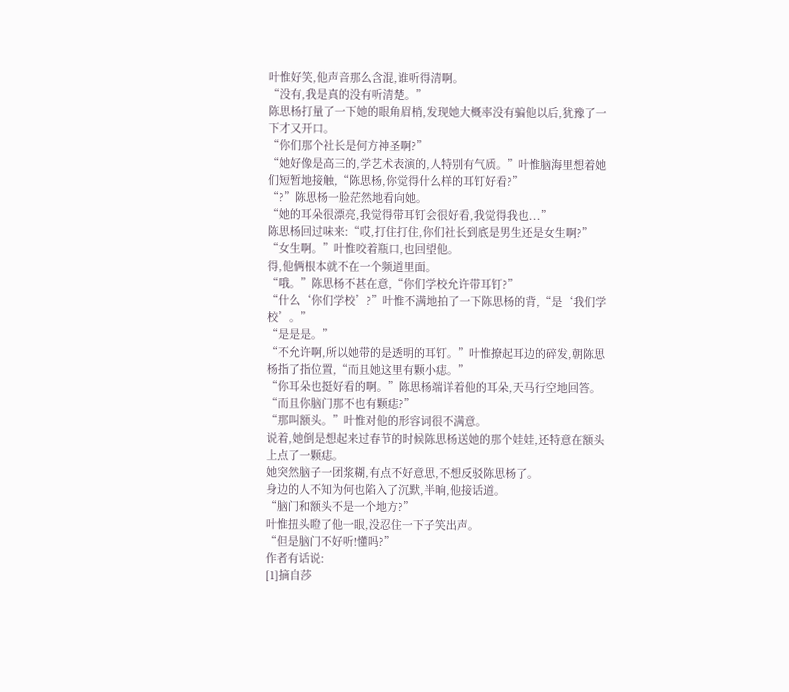叶惟好笑,他声音那么含混,谁听得清啊。
“没有,我是真的没有听清楚。”
陈思杨打量了一下她的眼角眉梢,发现她大概率没有骗他以后,犹豫了一下才又开口。
“你们那个社长是何方神圣啊?”
“她好像是高三的,学艺术表演的,人特别有气质。”叶惟脑海里想着她们短暂地接触,“陈思杨,你觉得什么样的耳钉好看?”
“?”陈思杨一脸茫然地看向她。
“她的耳朵很漂亮,我觉得带耳钉会很好看,我觉得我也...”
陈思杨回过味来:“哎,打住打住,你们社长到底是男生还是女生啊?”
“女生啊。”叶惟咬着瓶口,也回望他。
得,他俩根本就不在一个频道里面。
“哦。”陈思杨不甚在意,“你们学校允许带耳钉?”
“什么‘你们学校’?”叶惟不满地拍了一下陈思杨的背,“是‘我们学校’。”
“是是是。”
“不允许啊,所以她带的是透明的耳钉。”叶惟撩起耳边的碎发,朝陈思杨指了指位置,“而且她这里有颗小痣。”
“你耳朵也挺好看的啊。”陈思杨端详着他的耳朵,天马行空地回答。
“而且你脑门那不也有颗痣?”
“那叫额头。”叶惟对他的形容词很不满意。
说着,她倒是想起来过春节的时候陈思杨送她的那个娃娃,还特意在额头上点了一颗痣。
她突然脑子一团浆糊,有点不好意思,不想反驳陈思杨了。
身边的人不知为何也陷入了沉默,半晌,他接话道。
“脑门和额头不是一个地方?”
叶惟扭头瞪了他一眼,没忍住一下子笑出声。
“但是脑门不好听!懂吗?”
作者有话说:
[1]摘自莎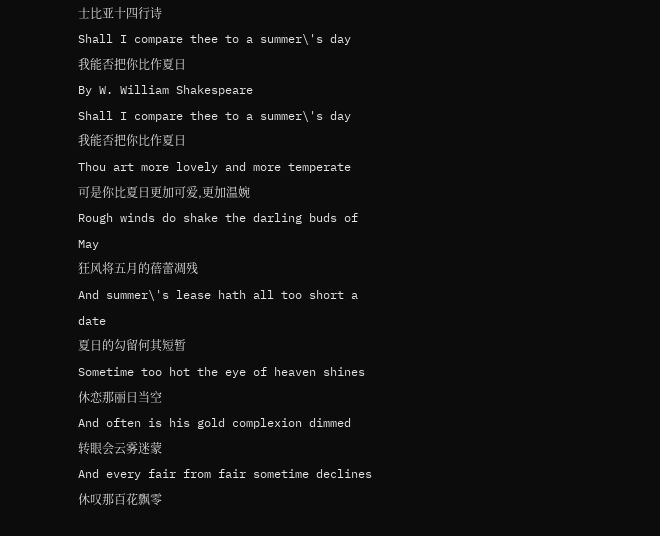士比亚十四行诗
Shall I compare thee to a summer\'s day
我能否把你比作夏日
By W. William Shakespeare
Shall I compare thee to a summer\'s day
我能否把你比作夏日
Thou art more lovely and more temperate
可是你比夏日更加可爱,更加温婉
Rough winds do shake the darling buds of May
狂风将五月的蓓蕾凋残
And summer\'s lease hath all too short a date
夏日的勾留何其短暂
Sometime too hot the eye of heaven shines
休恋那丽日当空
And often is his gold complexion dimmed
转眼会云雾迷蒙
And every fair from fair sometime declines
休叹那百花飘零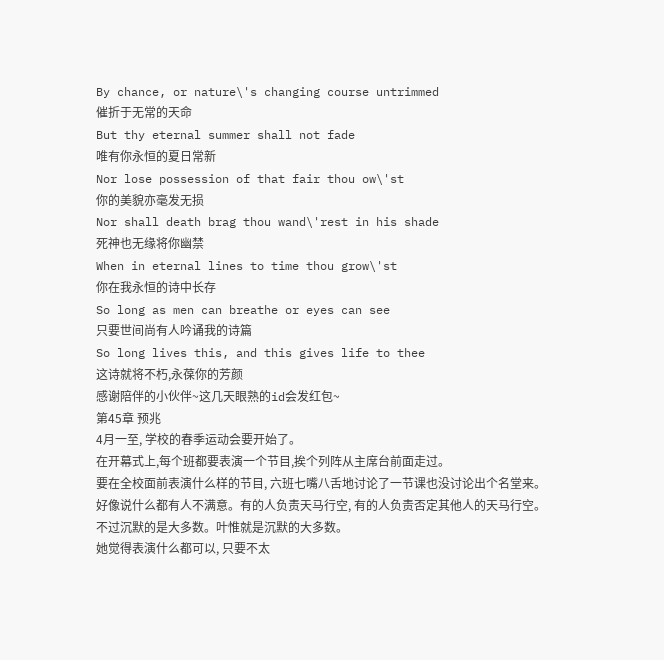By chance, or nature\'s changing course untrimmed
催折于无常的天命
But thy eternal summer shall not fade
唯有你永恒的夏日常新
Nor lose possession of that fair thou ow\'st
你的美貌亦毫发无损
Nor shall death brag thou wand\'rest in his shade
死神也无缘将你幽禁
When in eternal lines to time thou grow\'st
你在我永恒的诗中长存
So long as men can breathe or eyes can see
只要世间尚有人吟诵我的诗篇
So long lives this, and this gives life to thee
这诗就将不朽,永葆你的芳颜
感谢陪伴的小伙伴~这几天眼熟的id会发红包~
第45章 预兆
4月一至, 学校的春季运动会要开始了。
在开幕式上,每个班都要表演一个节目,挨个列阵从主席台前面走过。
要在全校面前表演什么样的节目, 六班七嘴八舌地讨论了一节课也没讨论出个名堂来。
好像说什么都有人不满意。有的人负责天马行空, 有的人负责否定其他人的天马行空。
不过沉默的是大多数。叶惟就是沉默的大多数。
她觉得表演什么都可以, 只要不太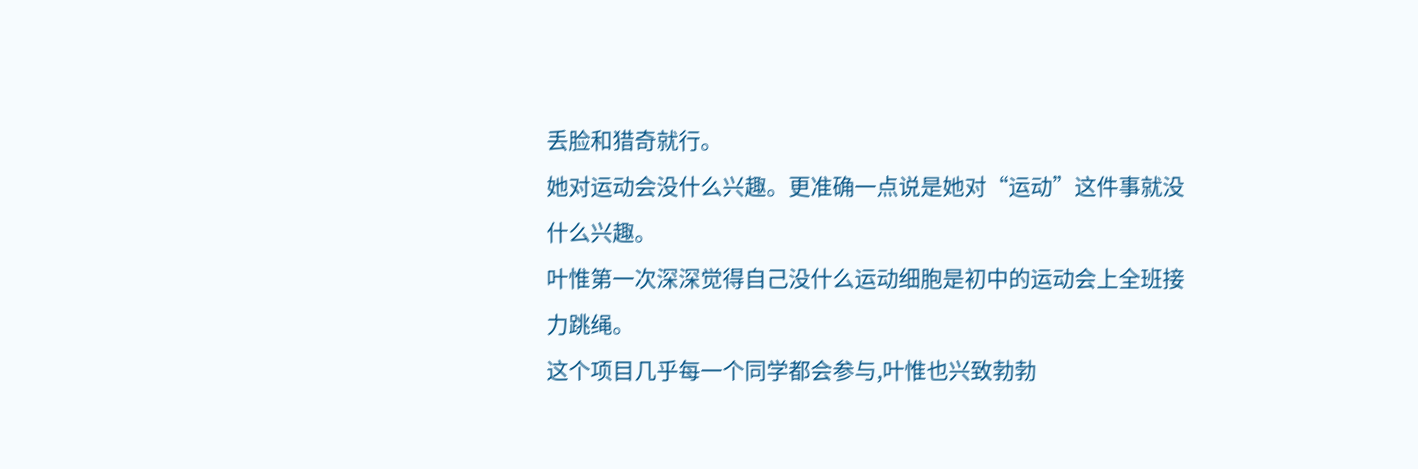丢脸和猎奇就行。
她对运动会没什么兴趣。更准确一点说是她对“运动”这件事就没什么兴趣。
叶惟第一次深深觉得自己没什么运动细胞是初中的运动会上全班接力跳绳。
这个项目几乎每一个同学都会参与,叶惟也兴致勃勃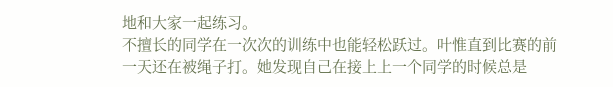地和大家一起练习。
不擅长的同学在一次次的训练中也能轻松跃过。叶惟直到比赛的前一天还在被绳子打。她发现自己在接上上一个同学的时候总是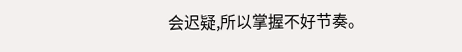会迟疑,所以掌握不好节奏。